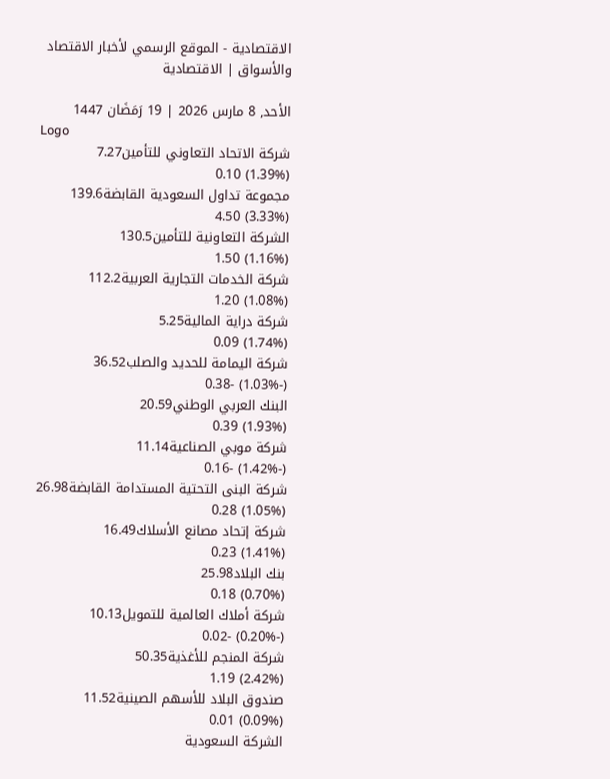الاقتصادية - الموقع الرسمي لأخبار الاقتصاد والأسواق | الاقتصادية

الأحد, 8 مارس 2026 | 19 رَمَضَان 1447
Logo
شركة الاتحاد التعاوني للتأمين7.27
(1.39%) 0.10
مجموعة تداول السعودية القابضة139.6
(3.33%) 4.50
الشركة التعاونية للتأمين130.5
(1.16%) 1.50
شركة الخدمات التجارية العربية112.2
(1.08%) 1.20
شركة دراية المالية5.25
(1.74%) 0.09
شركة اليمامة للحديد والصلب36.52
(-1.03%) -0.38
البنك العربي الوطني20.59
(1.93%) 0.39
شركة موبي الصناعية11.14
(-1.42%) -0.16
شركة البنى التحتية المستدامة القابضة26.98
(1.05%) 0.28
شركة إتحاد مصانع الأسلاك16.49
(1.41%) 0.23
بنك البلاد25.98
(0.70%) 0.18
شركة أملاك العالمية للتمويل10.13
(-0.20%) -0.02
شركة المنجم للأغذية50.35
(2.42%) 1.19
صندوق البلاد للأسهم الصينية11.52
(0.09%) 0.01
الشركة السعودية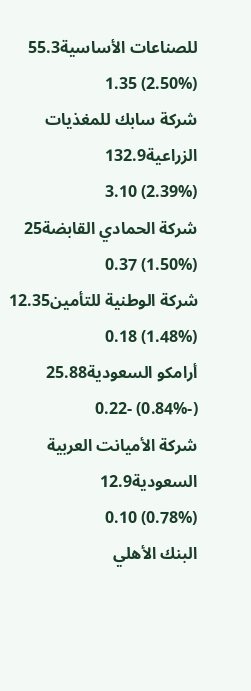للصناعات الأساسية55.3
(2.50%) 1.35
شركة سابك للمغذيات الزراعية132.9
(2.39%) 3.10
شركة الحمادي القابضة25
(1.50%) 0.37
شركة الوطنية للتأمين12.35
(1.48%) 0.18
أرامكو السعودية25.88
(-0.84%) -0.22
شركة الأميانت العربية السعودية12.9
(0.78%) 0.10
البنك الأهلي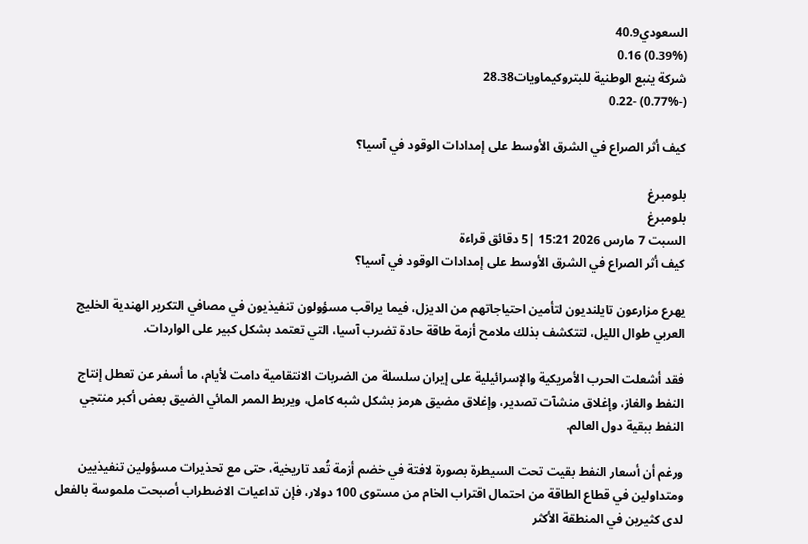السعودي40.9
(0.39%) 0.16
شركة ينبع الوطنية للبتروكيماويات28.38
(-0.77%) -0.22

كيف أثر الصراع في الشرق الأوسط على إمدادات الوقود في آسيا؟

بلومبرغ
بلومبرغ
السبت 7 مارس 2026 15:21 |5 دقائق قراءة
كيف أثر الصراع في الشرق الأوسط على إمدادات الوقود في آسيا؟

يهرع مزارعون تايلنديون لتأمين احتياجاتهم من الديزل، فيما يراقب مسؤولون تنفيذيون في مصافي التكرير الهندية الخليج العربي طوال الليل، لتتكشف بذلك ملامح أزمة طاقة حادة تضرب آسيا، التي تعتمد بشكل كبير على الواردات.

فقد أشعلت الحرب الأمريكية والإسرائيلية على إيران سلسلة من الضربات الانتقامية دامت لأيام، ما أسفر عن تعطل إنتاج النفط والغاز، وإغلاق منشآت تصدير، وإغلاق مضيق هرمز بشكل شبه كامل، ويربط الممر المائي الضيق بعض أكبر منتجي النفط ببقية دول العالم.

ورغم أن أسعار النفط بقيت تحت السيطرة بصورة لافتة في خضم أزمة تُعد تاريخية، حتى مع تحذيرات مسؤولين تنفيذيين ومتداولين في قطاع الطاقة من احتمال اقتراب الخام من مستوى 100 دولار، فإن تداعيات الاضطراب أصبحت ملموسة بالفعل لدى كثيرين في المنطقة الأكثر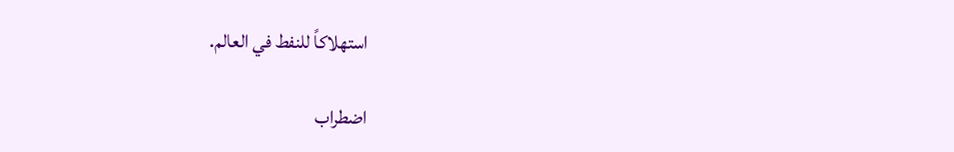استهلاكاً للنفط في العالم.

اضطراب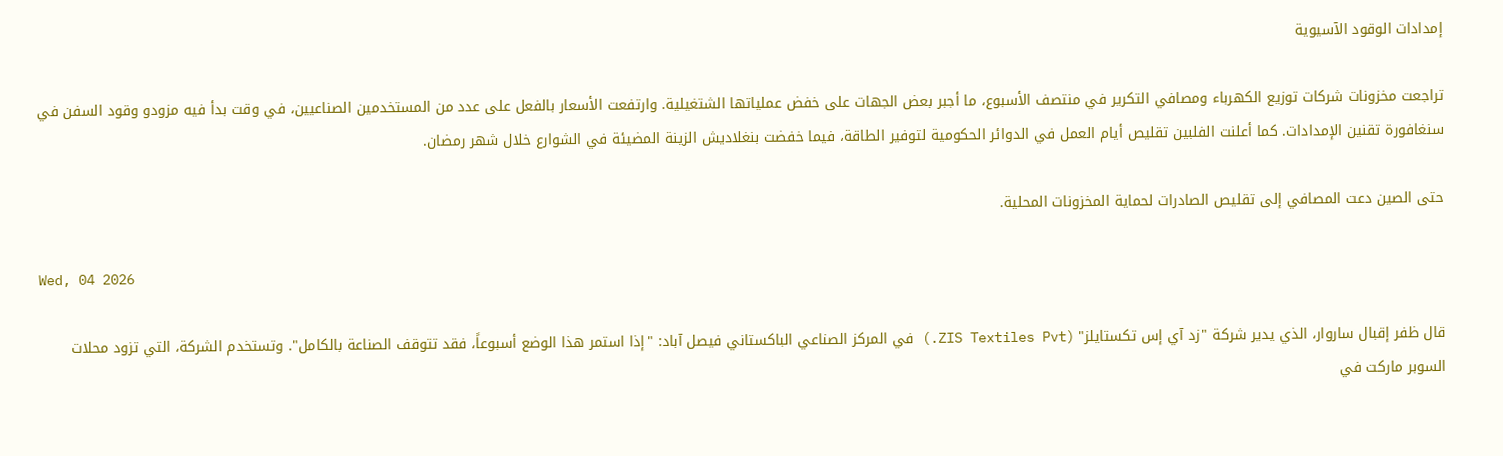إمدادات الوقود الآسيوية

تراجعت مخزونات شركات توزيع الكهرباء ومصافي التكرير في منتصف الأسبوع، ما أجبر بعض الجهات على خفض عملياتها الشتغيلية. وارتفعت الأسعار بالفعل على عدد من المستخدمين الصناعيين، في وقت بدأ فيه مزودو وقود السفن في سنغافورة تقنين الإمدادات. كما أعلنت الفلبين تقليص أيام العمل في الدوائر الحكومية لتوفير الطاقة، فيما خفضت بنغلاديش الزينة المضيئة في الشوارع خلال شهر رمضان.

حتى الصين دعت المصافي إلى تقليص الصادرات لحماية المخزونات المحلية.

Wed, 04 2026

قال ظفر إقبال ساروار، الذي يدير شركة "زد آي إس تكستايلز" (ZIS Textiles Pvt.) في المركز الصناعي الباكستاني فيصل آباد: "إذا استمر هذا الوضع أسبوعاً، فقد تتوقف الصناعة بالكامل". وتستخدم الشركة، التي تزود محلات السوبر ماركت في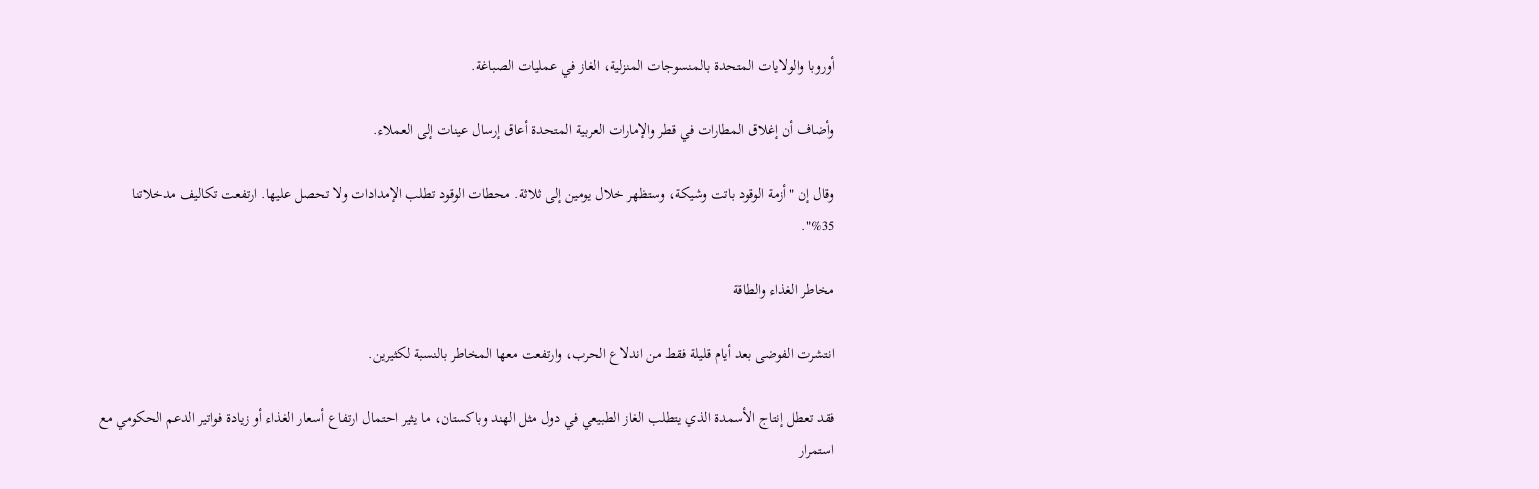أوروبا والولايات المتحدة بالمنسوجات المنزلية، الغاز في عمليات الصباغة.

وأضاف أن إغلاق المطارات في قطر والإمارات العربية المتحدة أعاق إرسال عينات إلى العملاء.

وقال إن "أزمة الوقود باتت وشيكة، وستظهر خلال يومين إلى ثلاثة. محطات الوقود تطلب الإمدادات ولا تحصل عليها. ارتفعت تكاليف مدخلاتنا 35%".

مخاطر الغذاء والطاقة

انتشرت الفوضى بعد أيام قليلة فقط من اندلاع الحرب، وارتفعت معها المخاطر بالنسبة لكثيرين.

فقد تعطل إنتاج الأسمدة الذي يتطلب الغاز الطبيعي في دول مثل الهند وباكستان، ما يثير احتمال ارتفاع أسعار الغذاء أو زيادة فواتير الدعم الحكومي مع استمرار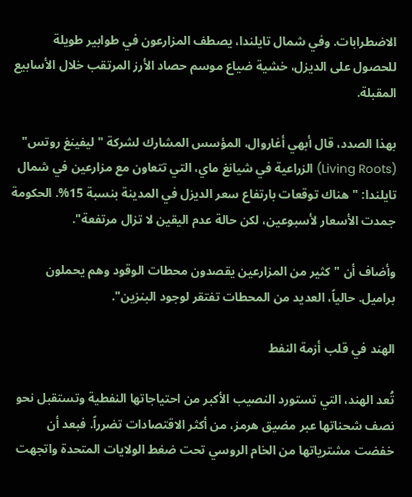الاضطرابات. وفي شمال تايلندا، يصطف المزارعون في طوابير طويلة للحصول على الديزل، خشية ضياع موسم حصاد الأرز المرتقب خلال الأسابيع المقبلة.

بهذا الصدد، قال أبهي أغاروال، المؤسس المشارك لشركة "ليفينغ روتس" (Living Roots) الزراعية في شيانغ ماي، التي تتعاون مع مزارعين في شمال تايلندا: "هناك توقعات بارتفاع سعر الديزل في المدينة بنسبة 15%. الحكومة جمدت الأسعار لأسبوعين، لكن حالة عدم اليقين لا تزال مرتفعة".

وأضاف أن "كثير من المزارعين يقصدون محطات الوقود وهم يحملون براميل. حالياً، العديد من المحطات تفتقر لوجود البنزين".

الهند في قلب أزمة النفط

تُعد الهند، التي تستورد النصيب الأكبر من احتياجاتها النفطية وتستقبل نحو نصف شحناتها عبر مضيق هرمز، من أكثر الاقتصادات تضرراً. فبعد أن خفضت مشترياتها من الخام الروسي تحت ضغط الولايات المتحدة واتجهت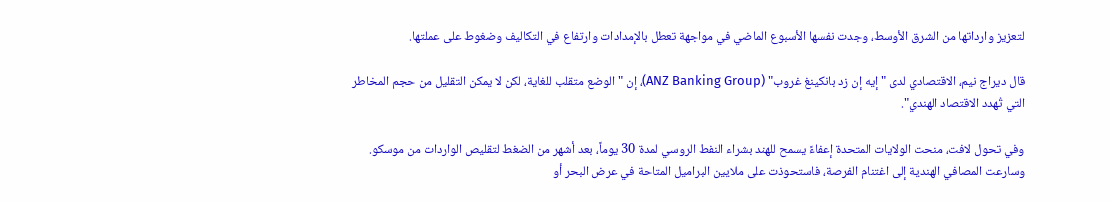لتعزيز وارداتها من الشرق الأوسط، وجدت نفسها الأسبوع الماضي في مواجهة تعطل بالإمدادات وارتفاع في التكاليف وضغوط على عملتها.

قال ديراج نيم، الاقتصادي لدى "إيه إن زد بانكينغ غروب" (ANZ Banking Group)، إن "الوضع متقلب للغاية، لكن لا يمكن التقليل من حجم المخاطر التي تُهدد الاقتصاد الهندي".

وفي تحول لافت، منحت الولايات المتحدة إعفاءً يسمح للهند بشراء النفط الروسي لمدة 30 يوماً، بعد أشهر من الضغط لتقليص الواردات من موسكو. وسارعت المصافي الهندية إلى اغتنام الفرصة، فاستحوذت على ملايين البراميل المتاحة في عرض البحر أو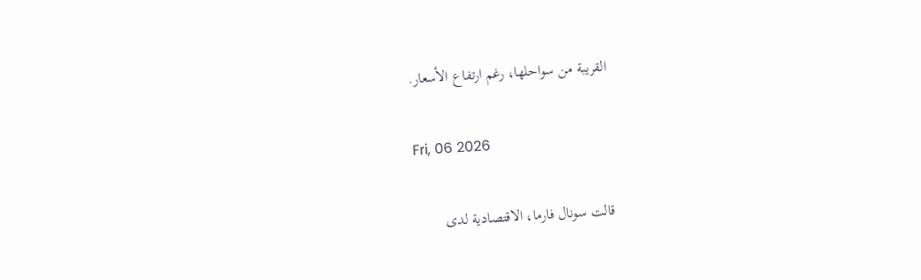القريبة من سواحلها، رغم ارتفاع الأسعار.

Fri, 06 2026

قالت سونال فارما، الاقتصادية لدى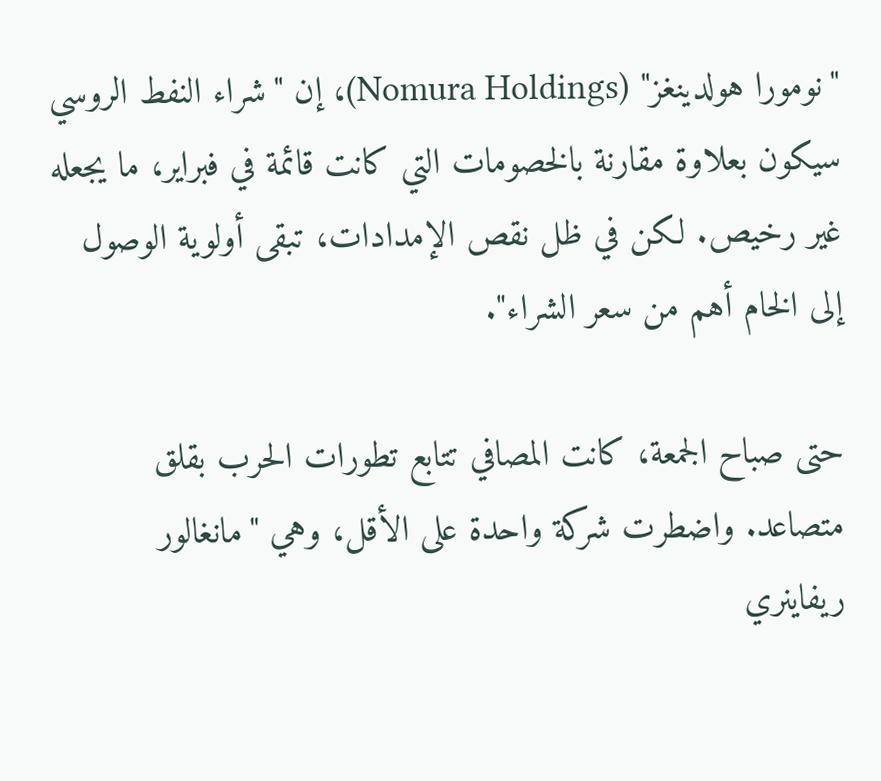"نومورا هولدينغز" (Nomura Holdings)، إن "شراء النفط الروسي سيكون بعلاوة مقارنة بالخصومات التي كانت قائمة في فبراير، ما يجعله غير رخيص. لكن في ظل نقص الإمدادات، تبقى أولوية الوصول إلى الخام أهم من سعر الشراء".

حتى صباح الجمعة، كانت المصافي تتابع تطورات الحرب بقلق متصاعد. واضطرت شركة واحدة على الأقل، وهي "مانغالور ريفاينري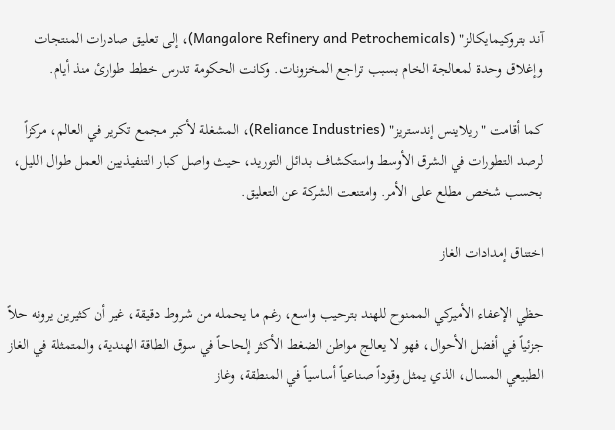آند بتروكيمايكالز" (Mangalore Refinery and Petrochemicals)، إلى تعليق صادرات المنتجات وإغلاق وحدة لمعالجة الخام بسبب تراجع المخزونات. وكانت الحكومة تدرس خطط طوارئ منذ أيام.

كما أقامت "ريلاينس إندستريز" (Reliance Industries)، المشغلة لأكبر مجمع تكرير في العالم، مركزاً لرصد التطورات في الشرق الأوسط واستكشاف بدائل التوريد، حيث واصل كبار التنفيذيين العمل طوال الليل، بحسب شخص مطلع على الأمر. وامتنعت الشركة عن التعليق.

اختناق إمدادات الغاز

حظي الإعفاء الأميركي الممنوح للهند بترحيب واسع، رغم ما يحمله من شروط دقيقة، غير أن كثيرين يرونه حلاً جزئياً في أفضل الأحوال، فهو لا يعالج مواطن الضغط الأكثر إلحاحاً في سوق الطاقة الهندية، والمتمثلة في الغاز الطبيعي المسال، الذي يمثل وقوداً صناعياً أساسياً في المنطقة، وغاز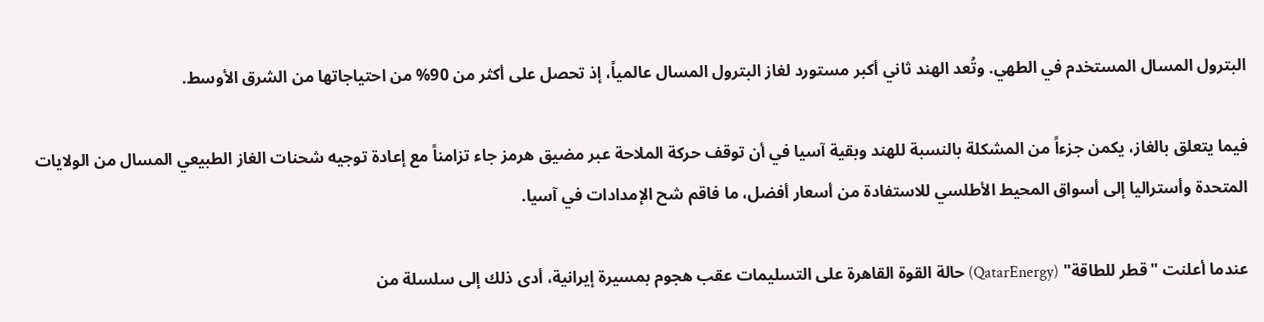البترول المسال المستخدم في الطهي. وتُعد الهند ثاني أكبر مستورد لغاز البترول المسال عالمياً، إذ تحصل على أكثر من 90% من احتياجاتها من الشرق الأوسط.

فيما يتعلق بالغاز، يكمن جزءاً من المشكلة بالنسبة للهند وبقية آسيا في أن توقف حركة الملاحة عبر مضيق هرمز جاء تزامناً مع إعادة توجيه شحنات الغاز الطبيعي المسال من الولايات المتحدة وأستراليا إلى أسواق المحيط الأطلسي للاستفادة من أسعار أفضل، ما فاقم شح الإمدادات في آسيا.

عندما أعلنت "قطر للطاقة" (QatarEnergy) حالة القوة القاهرة على التسليمات عقب هجوم بمسيرة إيرانية، أدى ذلك إلى سلسلة من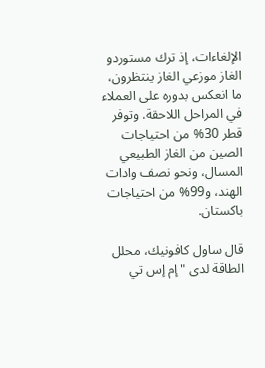الإلغاءات، إذ ترك مستوردو الغاز موزعي الغاز ينتظرون، ما انعكس بدوره على العملاء في المراحل اللاحقة. وتوفر قطر 30% من احتياجات الصين من الغاز الطبيعي المسال، ونحو نصف وادات الهند، و99% من احتياجات باكستان.

قال ساول كافونيك، محلل الطاقة لدى "إم إس تي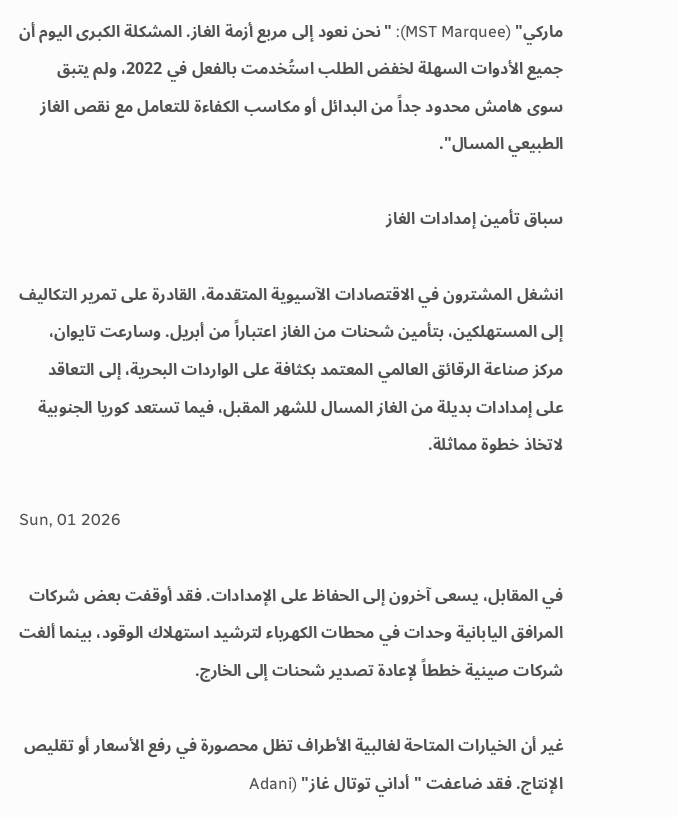ماركي" (MST Marquee): "نحن نعود إلى مربع أزمة الغاز. المشكلة الكبرى اليوم أن جميع الأدوات السهلة لخفض الطلب استُخدمت بالفعل في 2022، ولم يتبق سوى هامش محدود جداً من البدائل أو مكاسب الكفاءة للتعامل مع نقص الغاز الطبيعي المسال".

سباق تأمين إمدادات الغاز

انشغل المشترون في الاقتصادات الآسيوية المتقدمة، القادرة على تمرير التكاليف إلى المستهلكين، بتأمين شحنات من الغاز اعتباراً من أبريل. وسارعت تايوان، مركز صناعة الرقائق العالمي المعتمد بكثافة على الواردات البحرية، إلى التعاقد على إمدادات بديلة من الغاز المسال للشهر المقبل، فيما تستعد كوريا الجنوبية لاتخاذ خطوة مماثلة.

Sun, 01 2026

في المقابل، يسعى آخرون إلى الحفاظ على الإمدادات. فقد أوقفت بعض شركات المرافق اليابانية وحدات في محطات الكهرباء لترشيد استهلاك الوقود، بينما ألغت شركات صينية خططاً لإعادة تصدير شحنات إلى الخارج.

غير أن الخيارات المتاحة لغالبية الأطراف تظل محصورة في رفع الأسعار أو تقليص الإنتاج. فقد ضاعفت "أداني توتال غاز" (Adani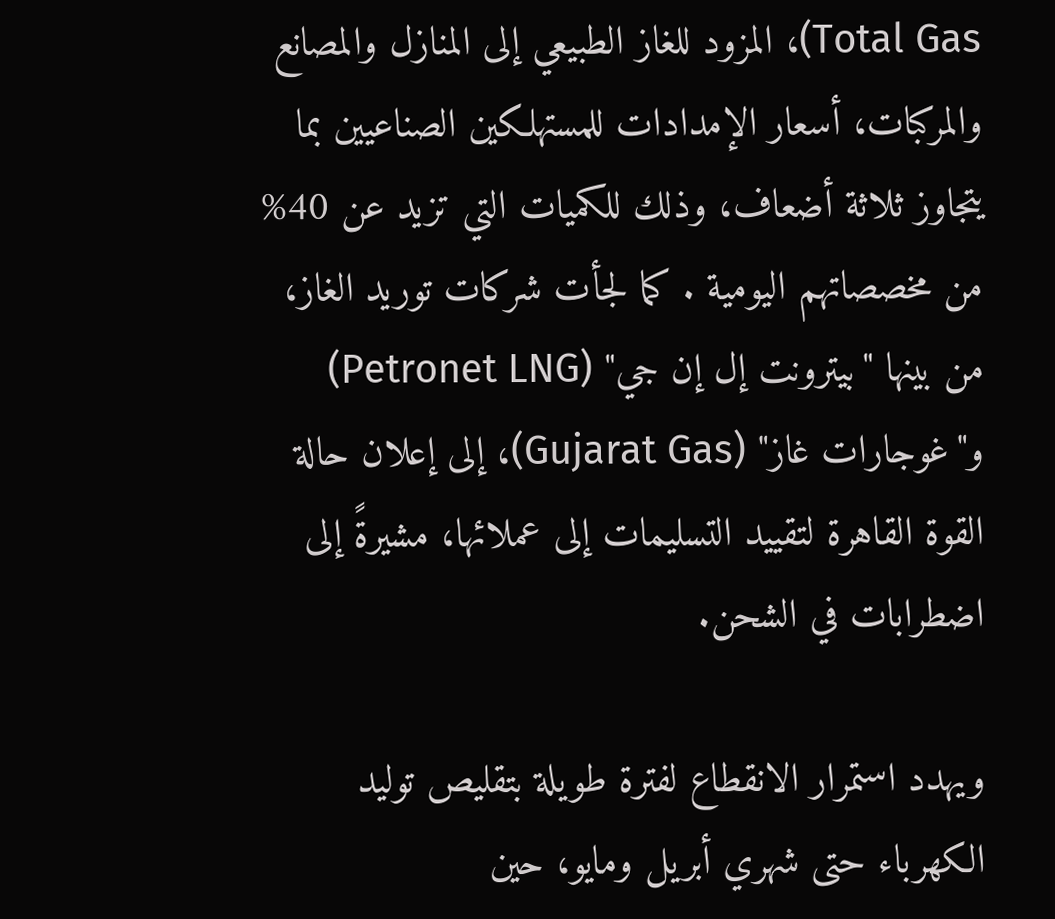Total Gas)، المزود للغاز الطبيعي إلى المنازل والمصانع والمركبات، أسعار الإمدادات للمستهلكين الصناعيين بما يتجاوز ثلاثة أضعاف، وذلك للكميات التي تزيد عن 40% من مخصصاتهم اليومية . كما لجأت شركات توريد الغاز، من بينها "بيترونت إل إن جي" (Petronet LNG) و"غوجارات غاز" (Gujarat Gas)، إلى إعلان حالة القوة القاهرة لتقييد التسليمات إلى عملائها، مشيرةً إلى اضطرابات في الشحن.

ويهدد استمرار الانقطاع لفترة طويلة بتقليص توليد الكهرباء حتى شهري أبريل ومايو، حين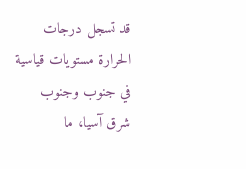قد تسجل درجات الحرارة مستويات قياسية في جنوب وجنوب شرق آسيا، ما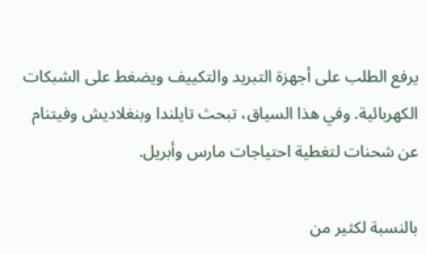يرفع الطلب على أجهزة التبريد والتكييف ويضغط على الشبكات الكهربائية. وفي هذا السياق، تبحث تايلندا وبنغلاديش وفيتنام عن شحنات لتغطية احتياجات مارس وأبريل.

بالنسبة لكثير من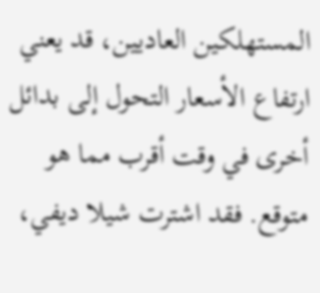المستهلكين العاديين، قد يعني ارتفاع الأسعار التحول إلى بدائل أخرى في وقت أقرب مما هو متوقع. فقد اشترت شيلا ديفي،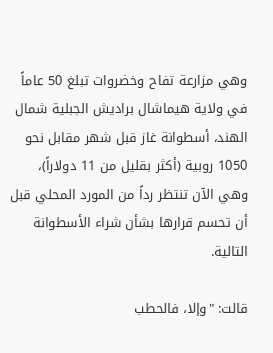وهي مزارعة تفاح وخضروات تبلغ 50 عاماً في ولاية هيماشال براديش الجبلية شمال الهند، أسطوانة غاز قبل شهر مقابل نحو 1050 روبية (أكثر بقليل من 11 دولاراً)، وهي الآن تنتظر رداً من المورد المحلي قبل أن تحسم قرارها بشأن شراء الأسطوانة التالية.

قالت: "وإلا، فالحطب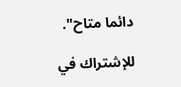دائما متاح".

للإشتراك في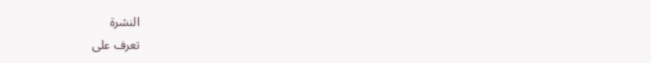النشرة
تعرف على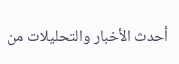أحدث الأخبار والتحليلات من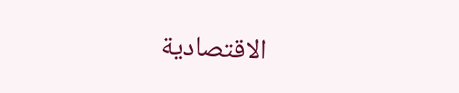الاقتصادية